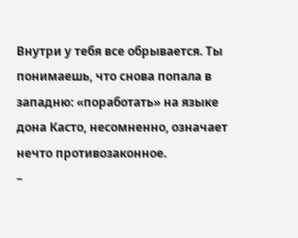Внутри у тебя все обрывается. Ты понимаешь, что снова попала в западню: «поработать» на языке дона Касто, несомненно, означает нечто противозаконное.
–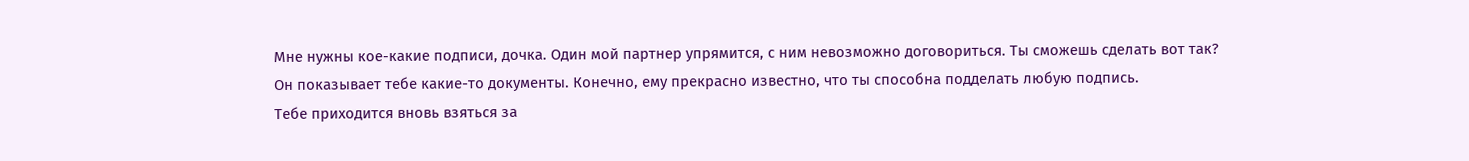Мне нужны кое-какие подписи, дочка. Один мой партнер упрямится, с ним невозможно договориться. Ты сможешь сделать вот так?
Он показывает тебе какие-то документы. Конечно, ему прекрасно известно, что ты способна подделать любую подпись.
Тебе приходится вновь взяться за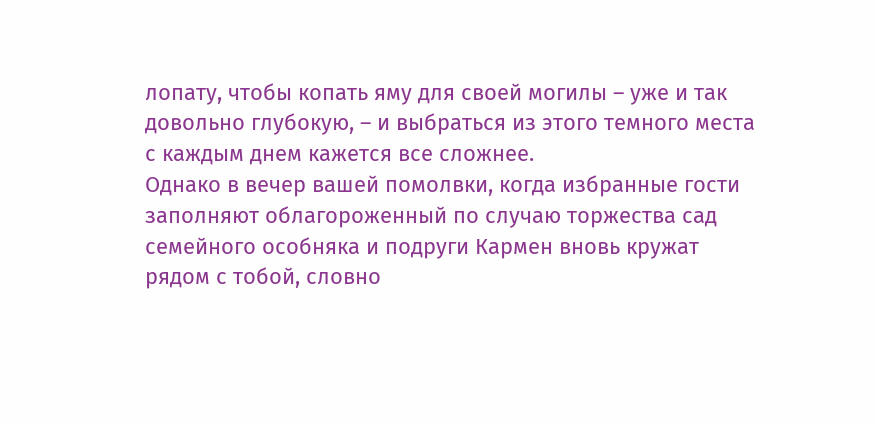лопату, чтобы копать яму для своей могилы – уже и так довольно глубокую, – и выбраться из этого темного места с каждым днем кажется все сложнее.
Однако в вечер вашей помолвки, когда избранные гости заполняют облагороженный по случаю торжества сад семейного особняка и подруги Кармен вновь кружат рядом с тобой, словно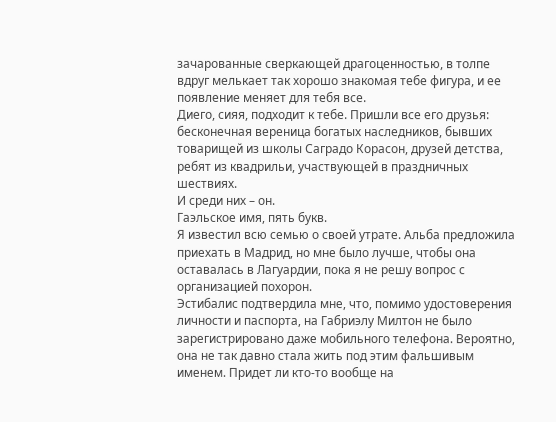зачарованные сверкающей драгоценностью, в толпе вдруг мелькает так хорошо знакомая тебе фигура, и ее появление меняет для тебя все.
Диего, сияя, подходит к тебе. Пришли все его друзья: бесконечная вереница богатых наследников, бывших товарищей из школы Саградо Корасон, друзей детства, ребят из квадрильи, участвующей в праздничных шествиях.
И среди них – он.
Гаэльское имя, пять букв.
Я известил всю семью о своей утрате. Альба предложила приехать в Мадрид, но мне было лучше, чтобы она оставалась в Лагуардии, пока я не решу вопрос с организацией похорон.
Эстибалис подтвердила мне, что, помимо удостоверения личности и паспорта, на Габриэлу Милтон не было зарегистрировано даже мобильного телефона. Вероятно, она не так давно стала жить под этим фальшивым именем. Придет ли кто-то вообще на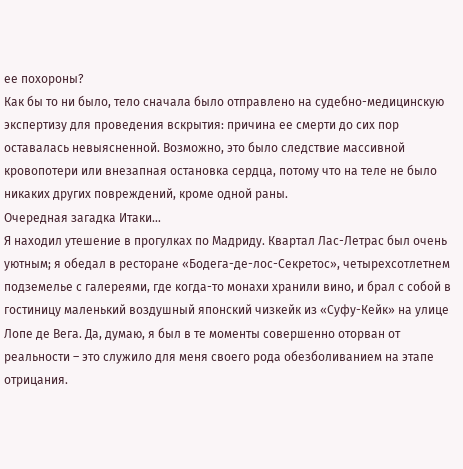ее похороны?
Как бы то ни было, тело сначала было отправлено на судебно-медицинскую экспертизу для проведения вскрытия: причина ее смерти до сих пор оставалась невыясненной. Возможно, это было следствие массивной кровопотери или внезапная остановка сердца, потому что на теле не было никаких других повреждений, кроме одной раны.
Очередная загадка Итаки…
Я находил утешение в прогулках по Мадриду. Квартал Лас-Летрас был очень уютным; я обедал в ресторане «Бодега-де-лос-Секретос», четырехсотлетнем подземелье с галереями, где когда-то монахи хранили вино, и брал с собой в гостиницу маленький воздушный японский чизкейк из «Суфу-Кейк» на улице Лопе де Вега. Да, думаю, я был в те моменты совершенно оторван от реальности – это служило для меня своего рода обезболиванием на этапе отрицания.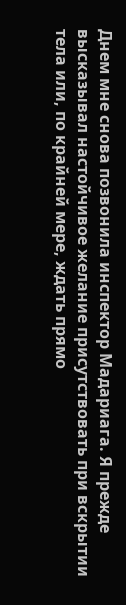Днем мне снова позвонила инспектор Мадариага. Я прежде высказывал настойчивое желание присутствовать при вскрытии тела или, по крайней мере, ждать прямо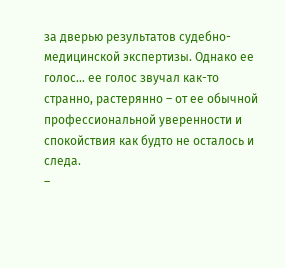за дверью результатов судебно-медицинской экспертизы. Однако ее голос… ее голос звучал как-то странно, растерянно – от ее обычной профессиональной уверенности и спокойствия как будто не осталось и следа.
–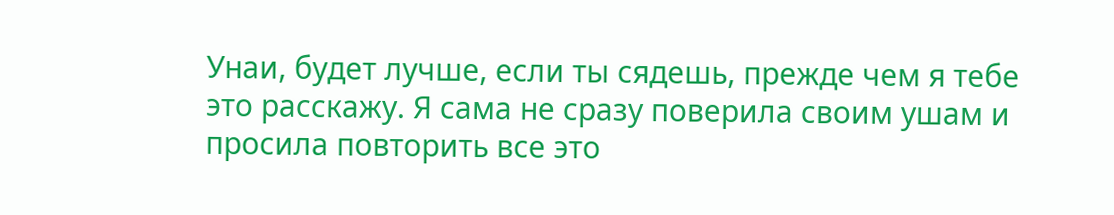Унаи, будет лучше, если ты сядешь, прежде чем я тебе это расскажу. Я сама не сразу поверила своим ушам и просила повторить все это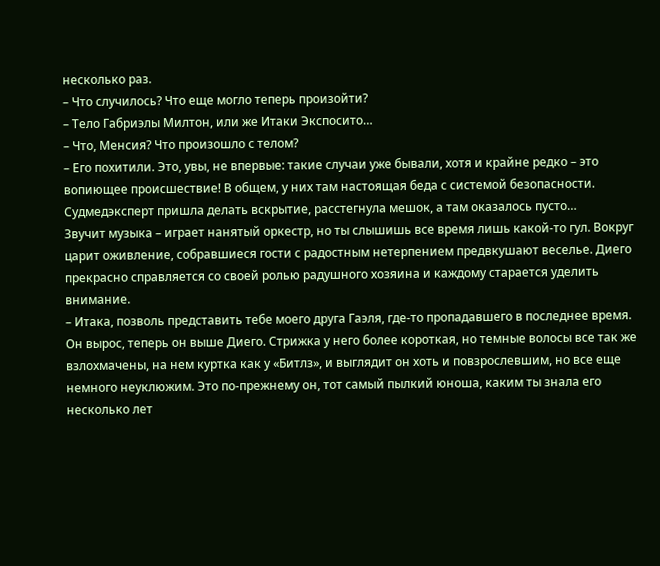несколько раз.
– Что случилось? Что еще могло теперь произойти?
– Тело Габриэлы Милтон, или же Итаки Экспосито…
– Что, Менсия? Что произошло с телом?
– Его похитили. Это, увы, не впервые: такие случаи уже бывали, хотя и крайне редко – это вопиющее происшествие! В общем, у них там настоящая беда с системой безопасности. Судмедэксперт пришла делать вскрытие, расстегнула мешок, а там оказалось пусто…
Звучит музыка – играет нанятый оркестр, но ты слышишь все время лишь какой-то гул. Вокруг царит оживление, собравшиеся гости с радостным нетерпением предвкушают веселье. Диего прекрасно справляется со своей ролью радушного хозяина и каждому старается уделить внимание.
– Итака, позволь представить тебе моего друга Гаэля, где-то пропадавшего в последнее время.
Он вырос, теперь он выше Диего. Стрижка у него более короткая, но темные волосы все так же взлохмачены, на нем куртка как у «Битлз», и выглядит он хоть и повзрослевшим, но все еще немного неуклюжим. Это по-прежнему он, тот самый пылкий юноша, каким ты знала его несколько лет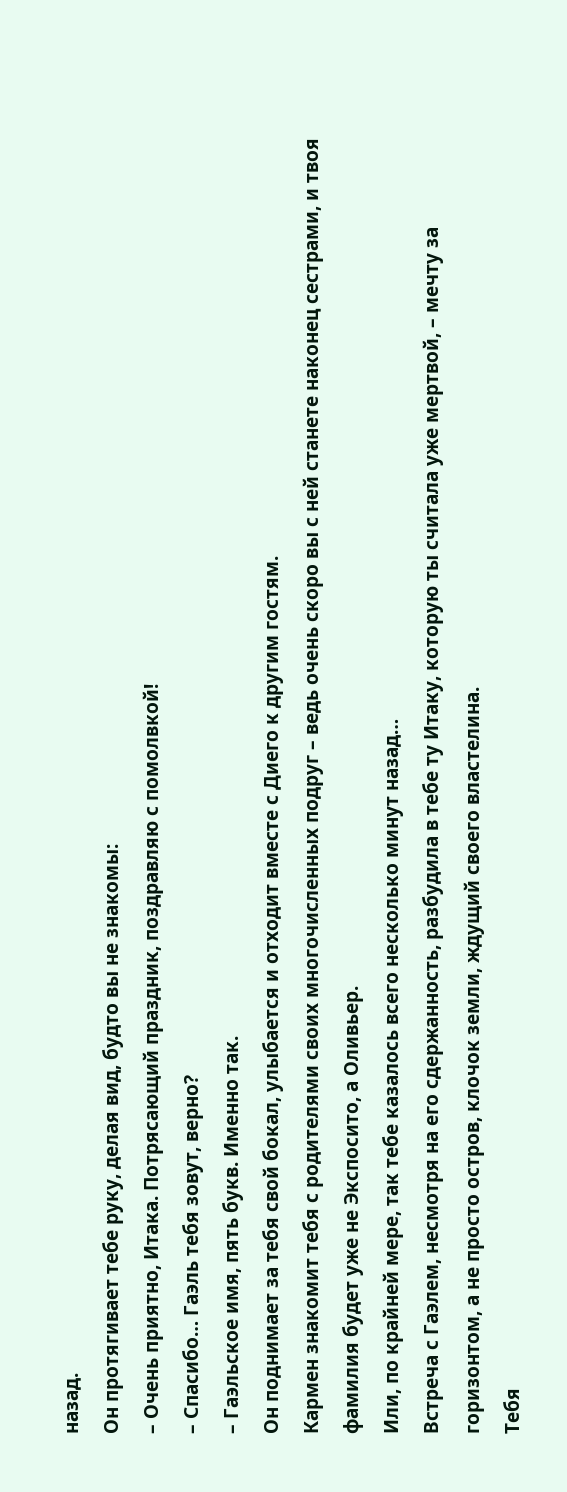назад.
Он протягивает тебе руку, делая вид, будто вы не знакомы:
– Очень приятно, Итака. Потрясающий праздник, поздравляю с помолвкой!
– Спасибо… Гаэль тебя зовут, верно?
– Гаэльское имя, пять букв. Именно так.
Он поднимает за тебя свой бокал, улыбается и отходит вместе с Диего к другим гостям.
Кармен знакомит тебя с родителями своих многочисленных подруг – ведь очень скоро вы с ней станете наконец сестрами, и твоя фамилия будет уже не Экспосито, а Оливьер.
Или, по крайней мере, так тебе казалось всего несколько минут назад…
Встреча с Гаэлем, несмотря на его сдержанность, разбудила в тебе ту Итаку, которую ты считала уже мертвой, – мечту за горизонтом, а не просто остров, клочок земли, ждущий своего властелина.
Тебя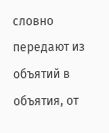словно передают из объятий в объятия, от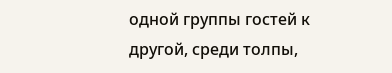одной группы гостей к другой, среди толпы,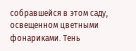собравшейся в этом саду, освещенном цветными фонариками. Тень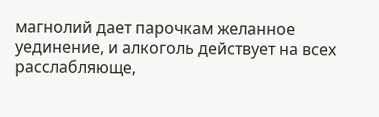магнолий дает парочкам желанное уединение, и алкоголь действует на всех расслабляюще,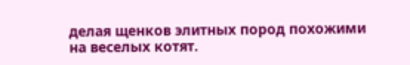делая щенков элитных пород похожими на веселых котят.